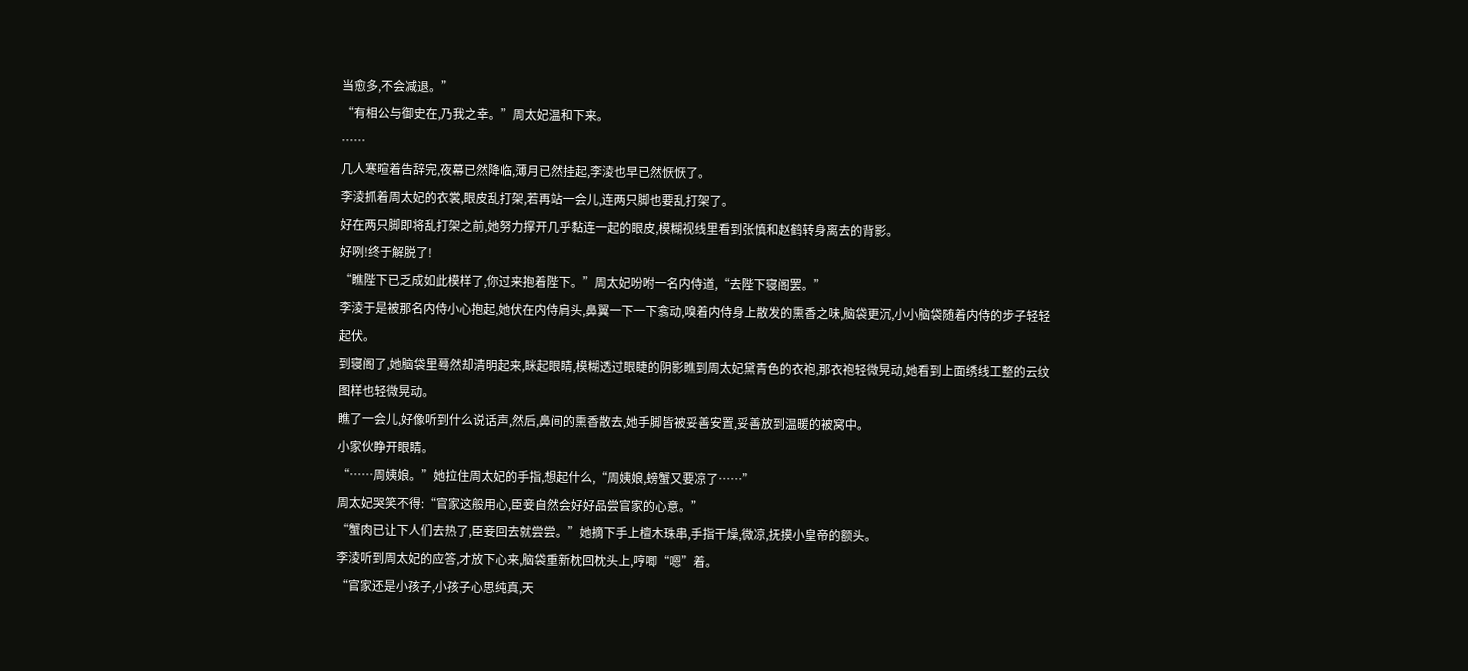当愈多,不会减退。”
“有相公与御史在,乃我之幸。”周太妃温和下来。
……
几人寒暄着告辞完,夜幕已然降临,薄月已然挂起,李淩也早已然恹恹了。
李淩抓着周太妃的衣裳,眼皮乱打架,若再站一会儿,连两只脚也要乱打架了。
好在两只脚即将乱打架之前,她努力撑开几乎黏连一起的眼皮,模糊视线里看到张慎和赵鹤转身离去的背影。
好咧!终于解脱了!
“瞧陛下已乏成如此模样了,你过来抱着陛下。”周太妃吩咐一名内侍道,“去陛下寝阁罢。”
李淩于是被那名内侍小心抱起,她伏在内侍肩头,鼻翼一下一下翕动,嗅着内侍身上散发的熏香之味,脑袋更沉,小小脑袋随着内侍的步子轻轻起伏。
到寝阁了,她脑袋里蓦然却清明起来,眯起眼睛,模糊透过眼睫的阴影瞧到周太妃黛青色的衣袍,那衣袍轻微晃动,她看到上面绣线工整的云纹图样也轻微晃动。
瞧了一会儿,好像听到什么说话声,然后,鼻间的熏香散去,她手脚皆被妥善安置,妥善放到温暖的被窝中。
小家伙睁开眼睛。
“……周姨娘。”她拉住周太妃的手指,想起什么,“周姨娘,螃蟹又要凉了……”
周太妃哭笑不得:“官家这般用心,臣妾自然会好好品尝官家的心意。”
“蟹肉已让下人们去热了,臣妾回去就尝尝。”她摘下手上檀木珠串,手指干燥,微凉,抚摸小皇帝的额头。
李淩听到周太妃的应答,才放下心来,脑袋重新枕回枕头上,哼唧“嗯”着。
“官家还是小孩子,小孩子心思纯真,天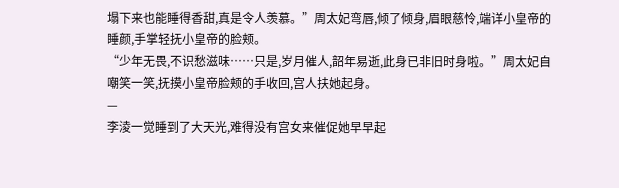塌下来也能睡得香甜,真是令人羡慕。”周太妃弯唇,倾了倾身,眉眼慈怜,端详小皇帝的睡颜,手掌轻抚小皇帝的脸颊。
“少年无畏,不识愁滋味……只是,岁月催人,韶年易逝,此身已非旧时身啦。”周太妃自嘲笑一笑,抚摸小皇帝脸颊的手收回,宫人扶她起身。
—
李淩一觉睡到了大天光,难得没有宫女来催促她早早起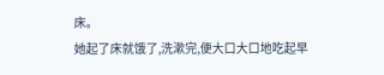床。
她起了床就饿了,洗漱完,便大口大口地吃起早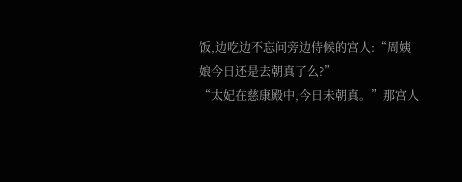饭,边吃边不忘问旁边侍候的宫人:“周姨娘今日还是去朝真了么?”
“太妃在慈康殿中,今日未朝真。”那宫人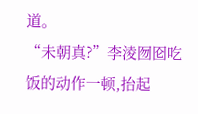道。
“未朝真?”李淩囫囵吃饭的动作一顿,抬起